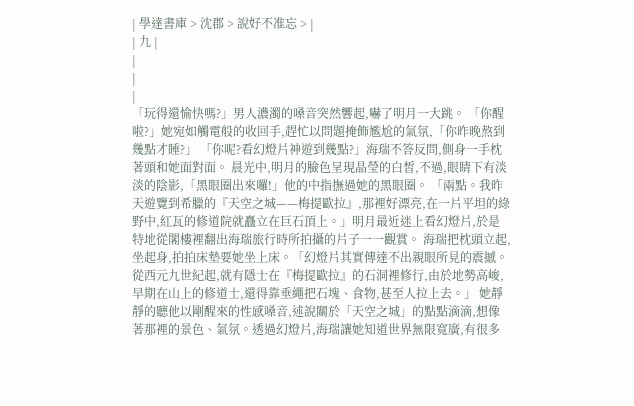| 學達書庫 > 沈郡 > 說好不准忘 > |
| 九 |
|
|
|
「玩得還愉快嗎?」男人濃濁的嗓音突然響起,嚇了明月一大跳。 「你醒啦?」她宛如觸電般的收回手,趕忙以問題掩飾尷尬的氣氛,「你昨晚熬到幾點才睡?」 「你呢?看幻燈片神遊到幾點?」海瑞不答反問,側身一手枕著頭和她面對面。 晨光中,明月的臉色呈現晶瑩的白皙,不過,眼睛下有淡淡的陰影,「黑眼圈出來囉!」他的中指撫過她的黑眼圈。 「兩點。我昨天遊覽到希臘的『天空之城——梅提歐拉』,那裡好漂亮,在一片平坦的綠野中,紅瓦的修道院就矗立在巨石頂上。」明月最近迷上看幻燈片,於是特地從閣樓裡翻出海瑞旅行時所拍攝的片子一一觀賞。 海瑞把枕頭立起,坐起身,拍拍床墊要她坐上床。「幻燈片其實傳達不出親眼所見的震撼。從西元九世紀起,就有隱士在『梅提歐拉』的石洞裡修行,由於地勢高峻,早期在山上的修道士,還得靠垂繩把石塊、食物,甚至人拉上去。」 她靜靜的聽他以剛醒來的性感嗓音,述說關於「天空之城」的點點滴滴,想像著那裡的景色、氣氛。透過幻燈片,海瑞讓她知道世界無限寬廣,有很多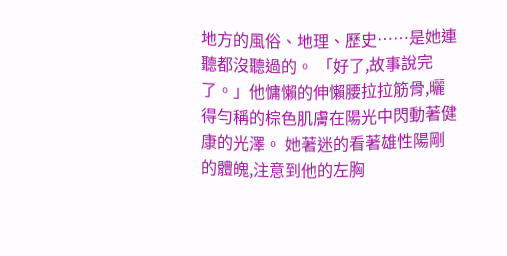地方的風俗、地理、歷史……是她連聽都沒聽過的。 「好了,故事說完了。」他慵懶的伸懶腰拉拉筋骨,曬得勻稱的棕色肌膚在陽光中閃動著健康的光澤。 她著迷的看著雄性陽剛的體魄,注意到他的左胸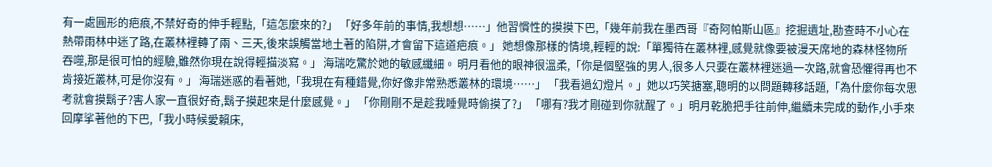有一處圓形的疤痕,不禁好奇的伸手輕點,「這怎麼來的?」 「好多年前的事情,我想想……」他習慣性的摸摸下巴,「幾年前我在墨西哥『奇阿帕斯山區』挖掘遺址,勘查時不小心在熱帶雨林中迷了路,在叢林裡轉了兩、三天,後來誤觸當地土著的陷阱,才會留下這道疤痕。」 她想像那樣的情境,輕輕的說:「單獨待在叢林裡,感覺就像要被漫天席地的森林怪物所吞噬,那是很可怕的經驗,雖然你現在說得輕描淡寫。」 海瑞吃驚於她的敏感纖細。 明月看他的眼神很溫柔,「你是個堅強的男人,很多人只要在叢林裡迷過一次路,就會恐懼得再也不肯接近叢林,可是你沒有。」 海瑞迷惑的看著她,「我現在有種錯覺,你好像非常熟悉叢林的環境……」 「我看過幻燈片。」她以巧笑搪塞,聰明的以問題轉移話題,「為什麼你每次思考就會摸鬍子?害人家一直很好奇,鬍子摸起來是什麼感覺。」 「你剛剛不是趁我睡覺時偷摸了?」 「哪有?我才剛碰到你就醒了。」明月乾脆把手往前伸,繼續未完成的動作,小手來回摩挲著他的下巴,「我小時候愛賴床,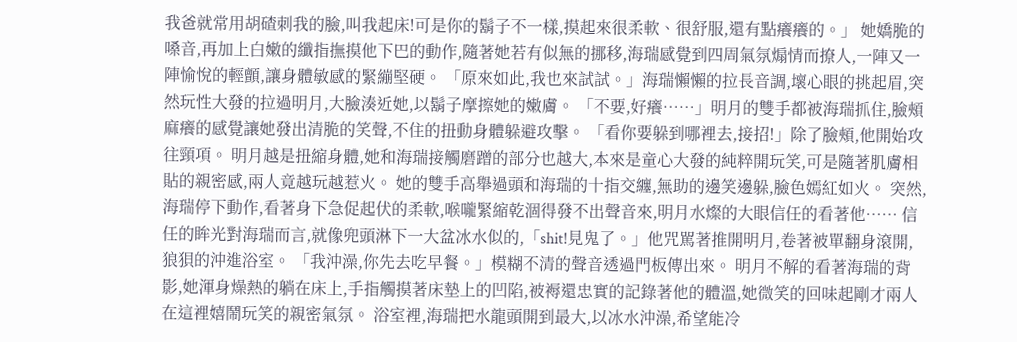我爸就常用胡碴刺我的臉,叫我起床!可是你的鬍子不一樣,摸起來很柔軟、很舒服,還有點癢癢的。」 她嬌脆的嗓音,再加上白嫩的纖指撫摸他下巴的動作,隨著她若有似無的挪移,海瑞感覺到四周氣氛煽情而撩人,一陣又一陣愉悅的輕顫,讓身體敏感的緊繃堅硬。 「原來如此,我也來試試。」海瑞懶懶的拉長音調,壞心眼的挑起眉,突然玩性大發的拉過明月,大臉湊近她,以鬍子摩擦她的嫩膚。 「不要,好癢……」明月的雙手都被海瑞抓住,臉頰麻癢的感覺讓她發出清脆的笑聲,不住的扭動身體躲避攻擊。 「看你要躲到哪裡去,接招!」除了臉頰,他開始攻往頸項。 明月越是扭縮身體,她和海瑞接觸磨蹭的部分也越大,本來是童心大發的純粹開玩笑,可是隨著肌膚相貼的親密感,兩人竟越玩越惹火。 她的雙手高舉過頭和海瑞的十指交纏,無助的邊笑邊躲,臉色嫣紅如火。 突然,海瑞停下動作,看著身下急促起伏的柔軟,喉嚨緊縮乾涸得發不出聲音來,明月水燦的大眼信任的看著他…… 信任的眸光對海瑞而言,就像兜頭淋下一大盆冰水似的,「shit!見鬼了。」他咒駡著推開明月,卷著被單翻身滾開,狼狽的沖進浴室。 「我沖澡,你先去吃早餐。」模糊不清的聲音透過門板傳出來。 明月不解的看著海瑞的背影,她渾身燥熱的躺在床上,手指觸摸著床墊上的凹陷,被褥還忠實的記錄著他的體溫,她微笑的回味起剛才兩人在這裡嬉鬧玩笑的親密氣氛。 浴室裡,海瑞把水龍頭開到最大,以冰水沖澡,希望能冷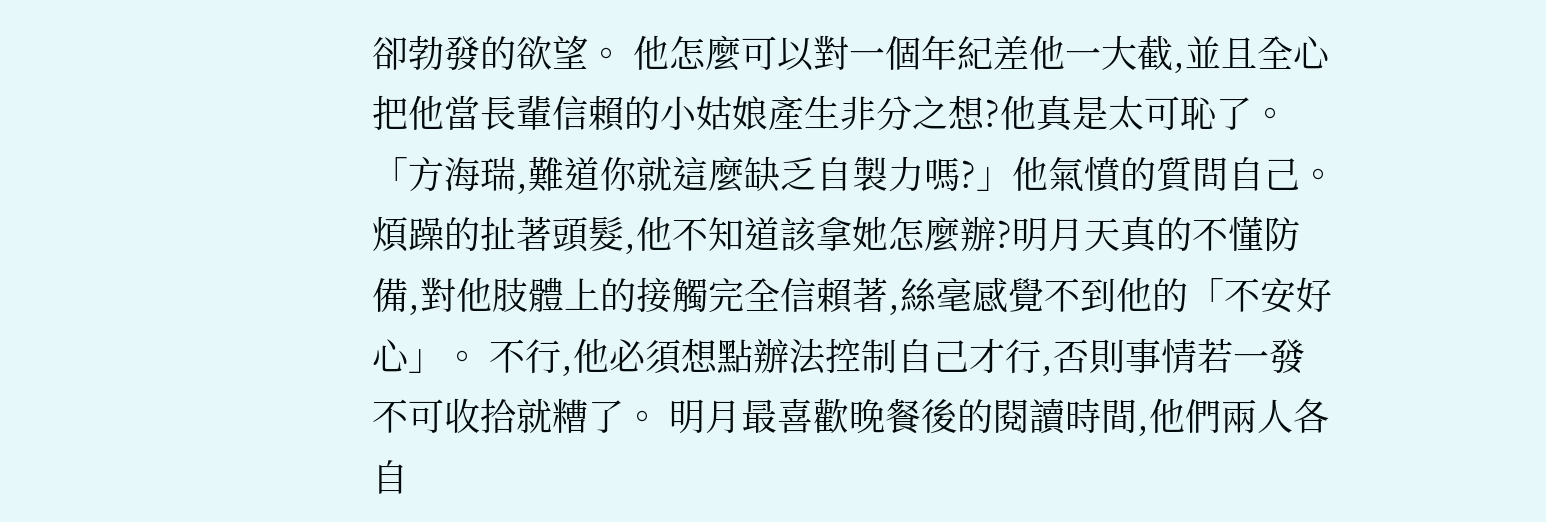卻勃發的欲望。 他怎麼可以對一個年紀差他一大截,並且全心把他當長輩信賴的小姑娘產生非分之想?他真是太可恥了。 「方海瑞,難道你就這麼缺乏自製力嗎?」他氣憤的質問自己。 煩躁的扯著頭髮,他不知道該拿她怎麼辦?明月天真的不懂防備,對他肢體上的接觸完全信賴著,絲毫感覺不到他的「不安好心」。 不行,他必須想點辦法控制自己才行,否則事情若一發不可收拾就糟了。 明月最喜歡晚餐後的閱讀時間,他們兩人各自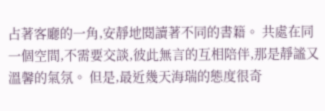占著客廳的一角,安靜地閱讀著不同的書籍。 共處在同一個空間,不需要交談,彼此無言的互相陪伴,那是靜謐又溫馨的氣氛。 但是,最近幾天海瑞的態度很奇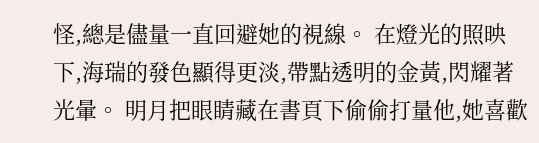怪,總是儘量一直回避她的視線。 在燈光的照映下,海瑞的發色顯得更淡,帶點透明的金黃,閃耀著光暈。 明月把眼睛藏在書頁下偷偷打量他,她喜歡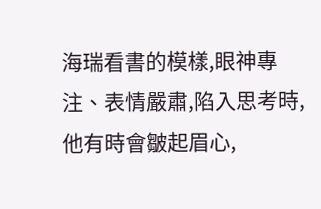海瑞看書的模樣,眼神專注、表情嚴肅,陷入思考時,他有時會皺起眉心,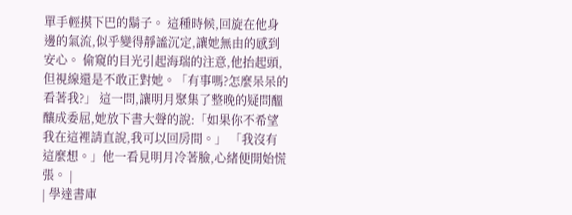單手輕摸下巴的鬍子。 這種時候,回旋在他身邊的氣流,似乎變得靜謐沉定,讓她無由的感到安心。 偷窺的目光引起海瑞的注意,他抬起頭,但視線還是不敢正對她。「有事嗎?怎麼呆呆的看著我?」 這一問,讓明月聚集了整晚的疑問醞釀成委屈,她放下書大聲的說:「如果你不希望我在這裡請直說,我可以回房間。」 「我沒有這麼想。」他一看見明月冷著臉,心緒便開始慌張。 |
| 學達書庫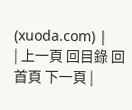(xuoda.com) |
| 上一頁 回目錄 回首頁 下一頁 |